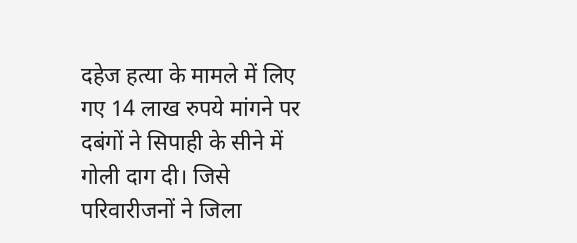दहेज हत्या के मामले में लिए गए 14 लाख रुपये मांगने पर दबंगों ने सिपाही के सीने में गोली दाग दी। जिसे परिवारीजनों ने जिला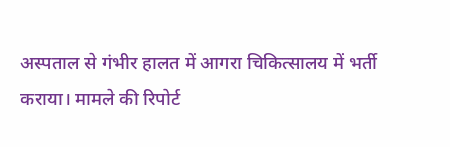अस्पताल से गंभीर हालत में आगरा चिकित्सालय में भर्ती कराया। मामले की रिपोर्ट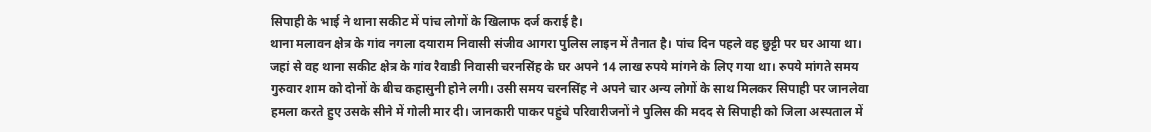सिपाही के भाई ने थाना सकीट में पांच लोगों के खिलाफ दर्ज कराई है।
थाना मलावन क्षेत्र के गांव नगला दयाराम निवासी संजीव आगरा पुलिस लाइन में तैनात है। पांच दिन पहले वह छुट्टी पर घर आया था। जहां से वह थाना सकीट क्षेत्र के गांव रैवाडी निवासी चरनसिंह के घर अपने 14 लाख रुपये मांगने के लिए गया था। रुपये मांगते समय गुरुवार शाम को दोनों के बीच कहासुनी होने लगी। उसी समय चरनसिंह ने अपने चार अन्य लोगों के साथ मिलकर सिपाही पर जानलेवा हमला करते हुए उसके सीने में गोली मार दी। जानकारी पाकर पहुंचे परिवारीजनों ने पुलिस की मदद से सिपाही को जिला अस्पताल में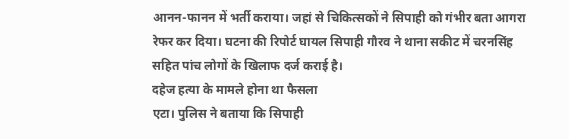आनन-फानन में भर्ती कराया। जहां से चिकित्सकों ने सिपाही को गंभीर बता आगरा रेफर कर दिया। घटना की रिपोर्ट घायल सिपाही गौरव ने थाना सकीट में चरनसिंह सहित पांच लोगों के खिलाफ दर्ज कराई है।
दहेज हत्या के मामले होना था फैसला
एटा। पुलिस ने बताया कि सिपाही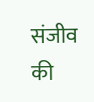संजीव की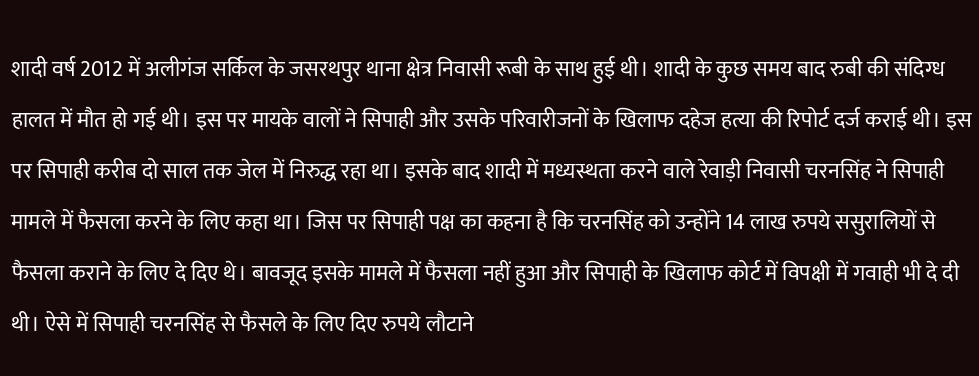शादी वर्ष 2012 में अलीगंज सर्किल के जसरथपुर थाना क्षेत्र निवासी रूबी के साथ हुई थी। शादी के कुछ समय बाद रुबी की संदिग्ध हालत में मौत हो गई थी। इस पर मायके वालों ने सिपाही और उसके परिवारीजनों के खिलाफ दहेज हत्या की रिपोर्ट दर्ज कराई थी। इस पर सिपाही करीब दो साल तक जेल में निरुद्ध रहा था। इसके बाद शादी में मध्यस्थता करने वाले रेवाड़ी निवासी चरनसिंह ने सिपाही मामले में फैसला करने के लिए कहा था। जिस पर सिपाही पक्ष का कहना है कि चरनसिंह को उन्होंने 14 लाख रुपये ससुरालियों से फैसला कराने के लिए दे दिए थे। बावजूद इसके मामले में फैसला नहीं हुआ और सिपाही के खिलाफ कोर्ट में विपक्षी में गवाही भी दे दी थी। ऐसे में सिपाही चरनसिंह से फैसले के लिए दिए रुपये लौटाने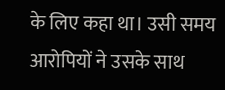के लिए कहा था। उसी समय आरोपियों ने उसके साथ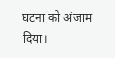घटना को अंजाम दिया।